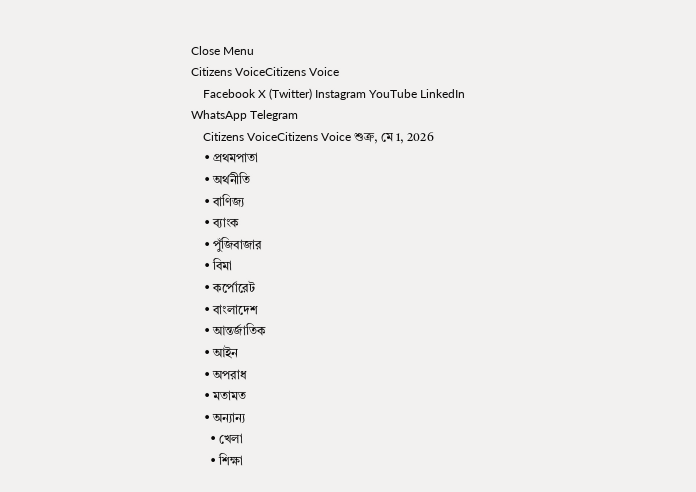Close Menu
Citizens VoiceCitizens Voice
    Facebook X (Twitter) Instagram YouTube LinkedIn WhatsApp Telegram
    Citizens VoiceCitizens Voice শুক্র, মে 1, 2026
    • প্রথমপাতা
    • অর্থনীতি
    • বাণিজ্য
    • ব্যাংক
    • পুঁজিবাজার
    • বিমা
    • কর্পোরেট
    • বাংলাদেশ
    • আন্তর্জাতিক
    • আইন
    • অপরাধ
    • মতামত
    • অন্যান্য
      • খেলা
      • শিক্ষা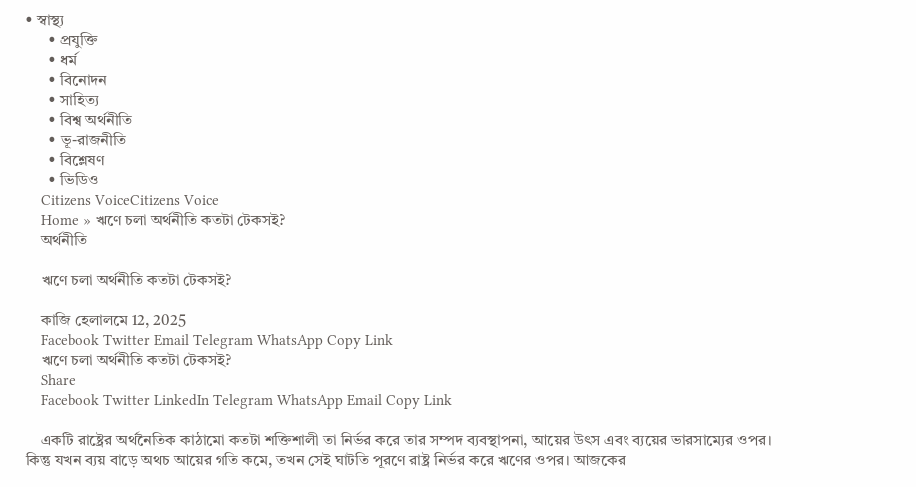• স্বাস্থ্য
      • প্রযুক্তি
      • ধর্ম
      • বিনোদন
      • সাহিত্য
      • বিশ্ব অর্থনীতি
      • ভূ-রাজনীতি
      • বিশ্লেষণ
      • ভিডিও
    Citizens VoiceCitizens Voice
    Home » ঋণে চলা অর্থনীতি কতটা টেকসই?
    অর্থনীতি

    ঋণে চলা অর্থনীতি কতটা টেকসই?

    কাজি হেলালমে 12, 2025
    Facebook Twitter Email Telegram WhatsApp Copy Link
    ঋণে চলা অর্থনীতি কতটা টেকসই?
    Share
    Facebook Twitter LinkedIn Telegram WhatsApp Email Copy Link

    একটি রাষ্ট্রের অর্থনৈতিক কাঠামো কতটা শক্তিশালী তা নির্ভর করে তার সম্পদ ব্যবস্থাপনা, আয়ের উৎস এবং ব্যয়ের ভারসাম্যের ওপর। কিন্তু যখন ব্যয় বাড়ে অথচ আয়ের গতি কমে, তখন সেই ঘাটতি পূরণে রাষ্ট্র নির্ভর করে ঋণের ওপর। আজকের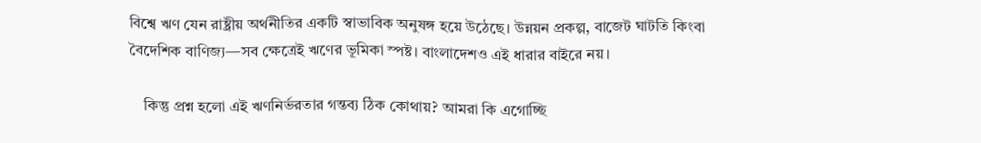বিশ্বে ঋণ যেন রাষ্ট্রীয় অর্থনীতির একটি স্বাভাবিক অনুষঙ্গ হয়ে উঠেছে। উন্নয়ন প্রকল্প, বাজেট ঘাটতি কিংবা বৈদেশিক বাণিজ্য—সব ক্ষেত্রেই ঋণের ভূমিকা স্পষ্ট। বাংলাদেশও এই ধারার বাইরে নয়।

    কিন্তু প্রশ্ন হলো এই ঋণনির্ভরতার গন্তব্য ঠিক কোথায়? আমরা কি এগোচ্ছি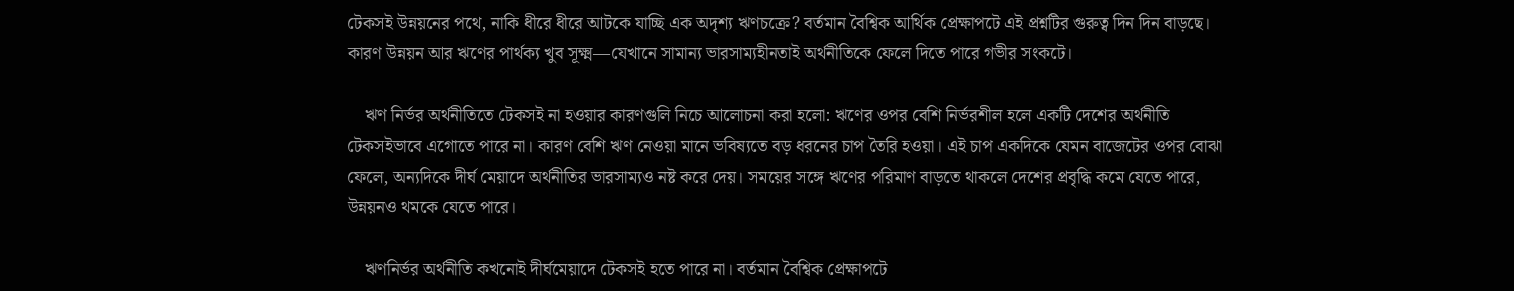টেকসই উন্নয়নের পথে, নাকি ধীরে ধীরে আটকে যাচ্ছি এক অদৃশ্য ঋণচক্রে? বর্তমান বৈশ্বিক আর্থিক প্রেক্ষাপটে এই প্রশ্নটির গুরুত্ব দিন দিন বাড়ছে। কারণ উন্নয়ন আর ঋণের পার্থক্য খুব সূক্ষ্ম—যেখানে সামান্য ভারসাম্যহীনতাই অর্থনীতিকে ফেলে দিতে পারে গভীর সংকটে।

    ঋণ নির্ভর অর্থনীতিতে টেকসই না হওয়ার কারণগুলি নিচে আলোচনা করা হলো: ঋণের ওপর বেশি নির্ভরশীল হলে একটি দেশের অর্থনীতি টেকসইভাবে এগোতে পারে না। কারণ বেশি ঋণ নেওয়া মানে ভবিষ্যতে বড় ধরনের চাপ তৈরি হওয়া। এই চাপ একদিকে যেমন বাজেটের ওপর বোঝা ফেলে, অন্যদিকে দীর্ঘ মেয়াদে অর্থনীতির ভারসাম্যও নষ্ট করে দেয়। সময়ের সঙ্গে ঋণের পরিমাণ বাড়তে থাকলে দেশের প্রবৃদ্ধি কমে যেতে পারে, উন্নয়নও থমকে যেতে পারে।

    ঋণনির্ভর অর্থনীতি কখনোই দীর্ঘমেয়াদে টেকসই হতে পারে না। বর্তমান বৈশ্বিক প্রেক্ষাপটে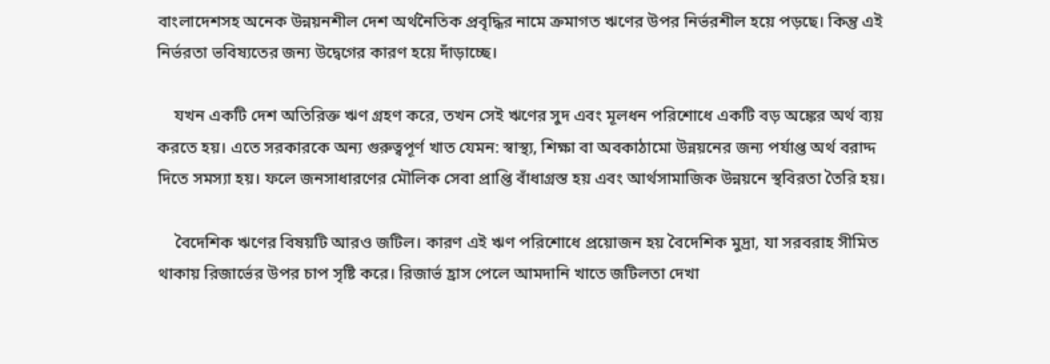বাংলাদেশসহ অনেক উন্নয়নশীল দেশ অর্থনৈতিক প্রবৃদ্ধির নামে ক্রমাগত ঋণের উপর নির্ভরশীল হয়ে পড়ছে। কিন্তু এই নির্ভরতা ভবিষ্যতের জন্য উদ্বেগের কারণ হয়ে দাঁড়াচ্ছে।

    যখন একটি দেশ অতিরিক্ত ঋণ গ্রহণ করে, তখন সেই ঋণের সুদ এবং মূলধন পরিশোধে একটি বড় অঙ্কের অর্থ ব্যয় করতে হয়। এতে সরকারকে অন্য গুরুত্বপূর্ণ খাত যেমন: স্বাস্থ্য, শিক্ষা বা অবকাঠামো উন্নয়নের জন্য পর্যাপ্ত অর্থ বরাদ্দ দিতে সমস্যা হয়। ফলে জনসাধারণের মৌলিক সেবা প্রাপ্তি বাঁধাগ্রস্ত হয় এবং আর্থসামাজিক উন্নয়নে স্থবিরতা তৈরি হয়।

    বৈদেশিক ঋণের বিষয়টি আরও জটিল। কারণ এই ঋণ পরিশোধে প্রয়োজন হয় বৈদেশিক মুদ্রা, যা সরবরাহ সীমিত থাকায় রিজার্ভের উপর চাপ সৃষ্টি করে। রিজার্ভ হ্রাস পেলে আমদানি খাতে জটিলতা দেখা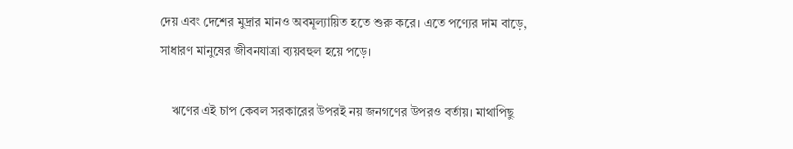দেয় এবং দেশের মুদ্রার মানও অবমূল্যায়িত হতে শুরু করে। এতে পণ্যের দাম বাড়ে, সাধারণ মানুষের জীবনযাত্রা ব্যয়বহুল হয়ে পড়ে।

    ঋণের এই চাপ কেবল সরকারের উপরই নয় জনগণের উপরও বর্তায়। মাথাপিছু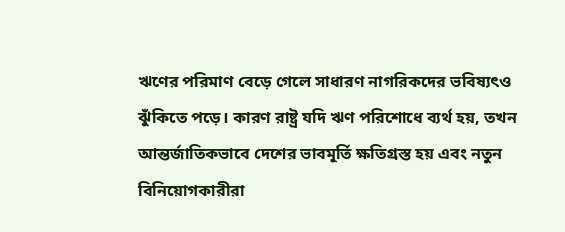ঋণের পরিমাণ বেড়ে গেলে সাধারণ নাগরিকদের ভবিষ্যৎও ঝুঁকিতে পড়ে। কারণ রাষ্ট্র যদি ঋণ পরিশোধে ব্যর্থ হয়, তখন আন্তর্জাতিকভাবে দেশের ভাবমূর্তি ক্ষতিগ্রস্ত হয় এবং নতুন বিনিয়োগকারীরা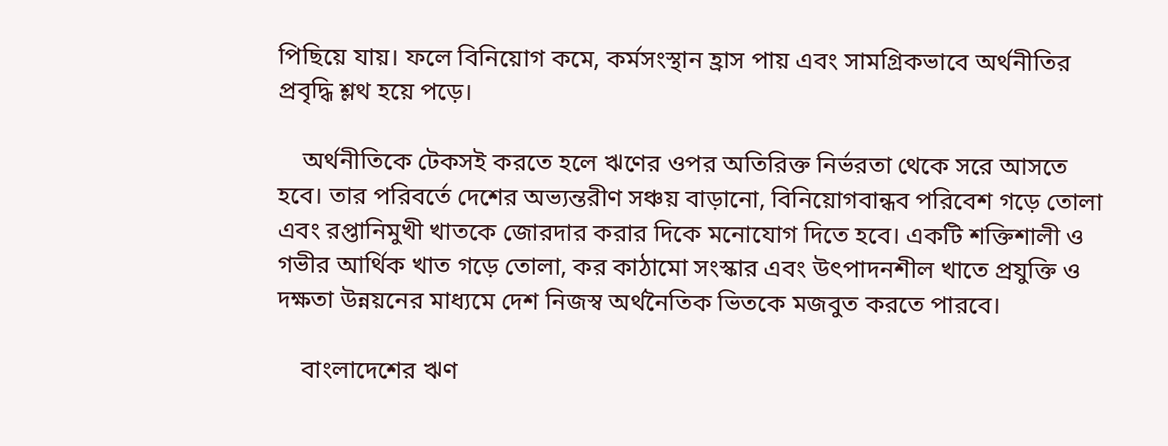পিছিয়ে যায়। ফলে বিনিয়োগ কমে, কর্মসংস্থান হ্রাস পায় এবং সামগ্রিকভাবে অর্থনীতির প্রবৃদ্ধি শ্লথ হয়ে পড়ে।

    অর্থনীতিকে টেকসই করতে হলে ঋণের ওপর অতিরিক্ত নির্ভরতা থেকে সরে আসতে হবে। তার পরিবর্তে দেশের অভ্যন্তরীণ সঞ্চয় বাড়ানো, বিনিয়োগবান্ধব পরিবেশ গড়ে তোলা এবং রপ্তানিমুখী খাতকে জোরদার করার দিকে মনোযোগ দিতে হবে। একটি শক্তিশালী ও গভীর আর্থিক খাত গড়ে তোলা, কর কাঠামো সংস্কার এবং উৎপাদনশীল খাতে প্রযুক্তি ও দক্ষতা উন্নয়নের মাধ্যমে দেশ নিজস্ব অর্থনৈতিক ভিতকে মজবুত করতে পারবে।

    বাংলাদেশের ঋণ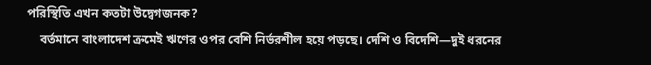পরিস্থিতি এখন কতটা উদ্বেগজনক?
    বর্তমানে বাংলাদেশ ক্রমেই ঋণের ওপর বেশি নির্ভরশীল হয়ে পড়ছে। দেশি ও বিদেশি—দুই ধরনের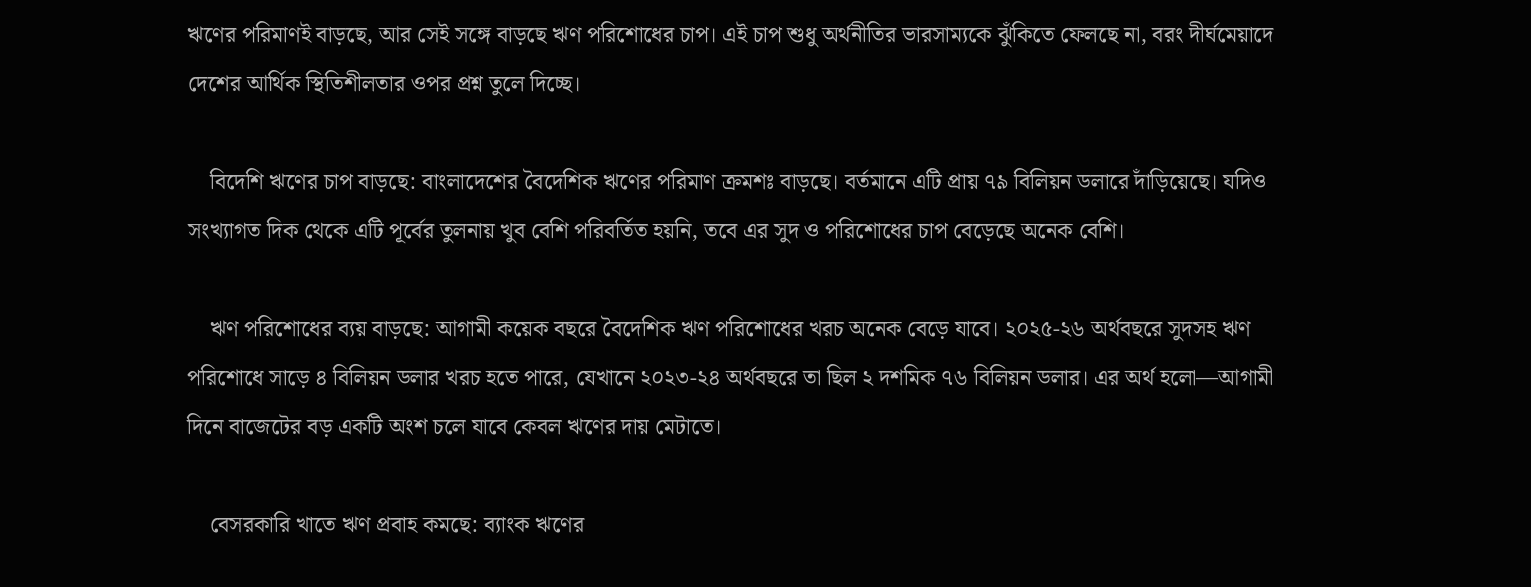ঋণের পরিমাণই বাড়ছে, আর সেই সঙ্গে বাড়ছে ঋণ পরিশোধের চাপ। এই চাপ শুধু অর্থনীতির ভারসাম্যকে ঝুঁকিতে ফেলছে না, বরং দীর্ঘমেয়াদে দেশের আর্থিক স্থিতিশীলতার ওপর প্রশ্ন তুলে দিচ্ছে।

    বিদেশি ঋণের চাপ বাড়ছে: বাংলাদেশের বৈদেশিক ঋণের পরিমাণ ক্রমশঃ বাড়ছে। বর্তমানে এটি প্রায় ৭৯ বিলিয়ন ডলারে দাঁড়িয়েছে। যদিও সংখ্যাগত দিক থেকে এটি পূর্বের তুলনায় খুব বেশি পরিবর্তিত হয়নি, তবে এর সুদ ও পরিশোধের চাপ বেড়েছে অনেক বেশি।

    ঋণ পরিশোধের ব্যয় বাড়ছে: আগামী কয়েক বছরে বৈদেশিক ঋণ পরিশোধের খরচ অনেক বেড়ে যাবে। ২০২৫-২৬ অর্থবছরে সুদসহ ঋণ পরিশোধে সাড়ে ৪ বিলিয়ন ডলার খরচ হতে পারে, যেখানে ২০২৩-২৪ অর্থবছরে তা ছিল ২ দশমিক ৭৬ বিলিয়ন ডলার। এর অর্থ হলো—আগামী দিনে বাজেটের বড় একটি অংশ চলে যাবে কেবল ঋণের দায় মেটাতে।

    বেসরকারি খাতে ঋণ প্রবাহ কমছে: ব্যাংক ঋণের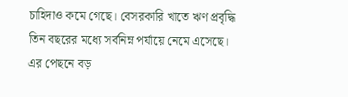চাহিদাও কমে গেছে। বেসরকারি খাতে ঋণ প্রবৃদ্ধি তিন বছরের মধ্যে সর্বনিম্ন পর্যায়ে নেমে এসেছে। এর পেছনে বড়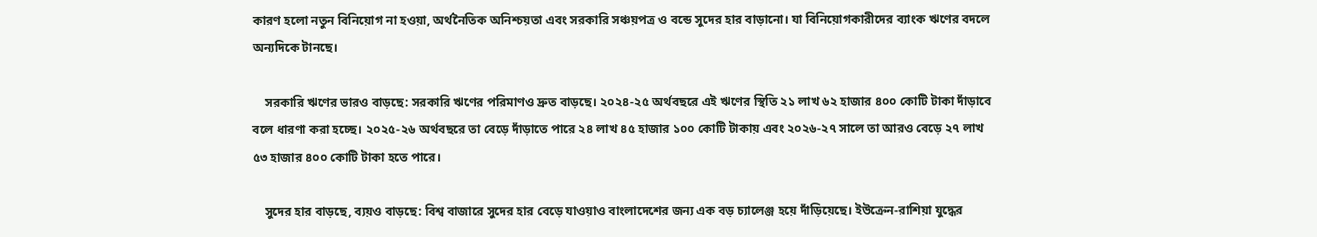কারণ হলো নতুন বিনিয়োগ না হওয়া, অর্থনৈতিক অনিশ্চয়তা এবং সরকারি সঞ্চয়পত্র ও বন্ডে সুদের হার বাড়ানো। যা বিনিয়োগকারীদের ব্যাংক ঋণের বদলে অন্যদিকে টানছে।

    সরকারি ঋণের ভারও বাড়ছে: সরকারি ঋণের পরিমাণও দ্রুত বাড়ছে। ২০২৪-২৫ অর্থবছরে এই ঋণের স্থিতি ২১ লাখ ৬২ হাজার ৪০০ কোটি টাকা দাঁড়াবে বলে ধারণা করা হচ্ছে। ২০২৫-২৬ অর্থবছরে তা বেড়ে দাঁড়াতে পারে ২৪ লাখ ৪৫ হাজার ১০০ কোটি টাকায় এবং ২০২৬-২৭ সালে তা আরও বেড়ে ২৭ লাখ ৫৩ হাজার ৪০০ কোটি টাকা হতে পারে।

    সুদের হার বাড়ছে, ব্যয়ও বাড়ছে: বিশ্ব বাজারে সুদের হার বেড়ে যাওয়াও বাংলাদেশের জন্য এক বড় চ্যালেঞ্জ হয়ে দাঁড়িয়েছে। ইউক্রেন-রাশিয়া যুদ্ধের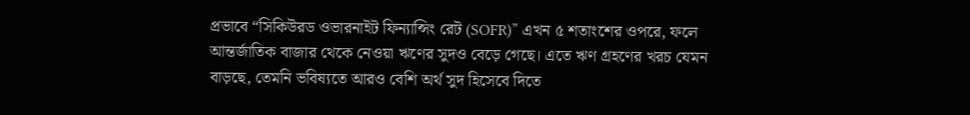প্রভাবে “সিকিউরড ওভারনাইট ফিন্যান্সিং রেট (SOFR)” এখন ৫ শতাংশের ওপরে, ফলে আন্তর্জাতিক বাজার থেকে নেওয়া ঋণের সুদও বেড়ে গেছে। এতে ঋণ গ্রহণের খরচ যেমন বাড়ছে, তেমনি ভবিষ্যতে আরও বেশি অর্থ সুদ হিসেবে দিতে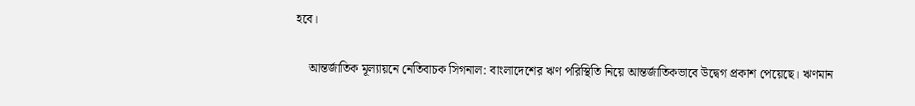হবে।

    আন্তর্জাতিক মূল্যায়নে নেতিবাচক সিগনাল: বাংলাদেশের ঋণ পরিস্থিতি নিয়ে আন্তর্জাতিকভাবে উদ্বেগ প্রকাশ পেয়েছে। ঋণমান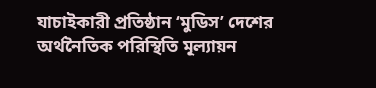যাচাইকারী প্রতিষ্ঠান ‘মুডিস’ দেশের অর্থনৈতিক পরিস্থিতি মূল্যায়ন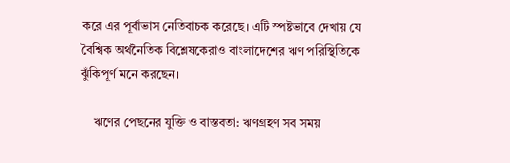করে এর পূর্বাভাস নেতিবাচক করেছে। এটি স্পষ্টভাবে দেখায় যে বৈশ্বিক অর্থনৈতিক বিশ্লেষকেরাও বাংলাদেশের ঋণ পরিস্থিতিকে ঝুঁকিপূর্ণ মনে করছেন।

    ঋণের পেছনের যুক্তি ও বাস্তবতা: ঋণগ্রহণ সব সময়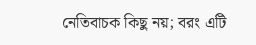নেতিবাচক কিছু নয়; বরং এটি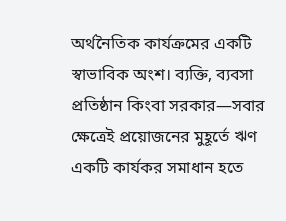অর্থনৈতিক কার্যক্রমের একটি স্বাভাবিক অংশ। ব্যক্তি, ব্যবসা প্রতিষ্ঠান কিংবা সরকার—সবার ক্ষেত্রেই প্রয়োজনের মুহূর্তে ঋণ একটি কার্যকর সমাধান হতে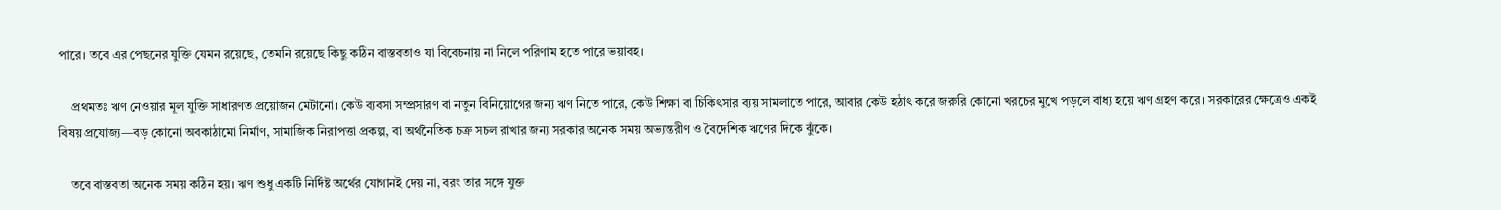পারে। তবে এর পেছনের যুক্তি যেমন রয়েছে, তেমনি রয়েছে কিছু কঠিন বাস্তবতাও যা বিবেচনায় না নিলে পরিণাম হতে পারে ভয়াবহ।

    প্রথমতঃ ঋণ নেওয়ার মূল যুক্তি সাধারণত প্রয়োজন মেটানো। কেউ ব্যবসা সম্প্রসারণ বা নতুন বিনিয়োগের জন্য ঋণ নিতে পারে, কেউ শিক্ষা বা চিকিৎসার ব্যয় সামলাতে পারে, আবার কেউ হঠাৎ করে জরুরি কোনো খরচের মুখে পড়লে বাধ্য হয়ে ঋণ গ্রহণ করে। সরকারের ক্ষেত্রেও একই বিষয় প্রযোজ্য—বড় কোনো অবকাঠামো নির্মাণ, সামাজিক নিরাপত্তা প্রকল্প, বা অর্থনৈতিক চক্র সচল রাখার জন্য সরকার অনেক সময় অভ্যন্তরীণ ও বৈদেশিক ঋণের দিকে ঝুঁকে।

    তবে বাস্তবতা অনেক সময় কঠিন হয়। ঋণ শুধু একটি নির্দিষ্ট অর্থের যোগানই দেয় না, বরং তার সঙ্গে যুক্ত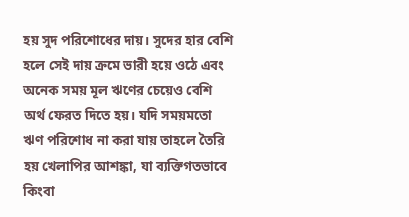হয় সুদ পরিশোধের দায়। সুদের হার বেশি হলে সেই দায় ক্রমে ভারী হয়ে ওঠে এবং অনেক সময় মূল ঋণের চেয়েও বেশি অর্থ ফেরত দিতে হয়। যদি সময়মতো ঋণ পরিশোধ না করা যায় তাহলে তৈরি হয় খেলাপির আশঙ্কা, যা ব্যক্তিগতভাবে কিংবা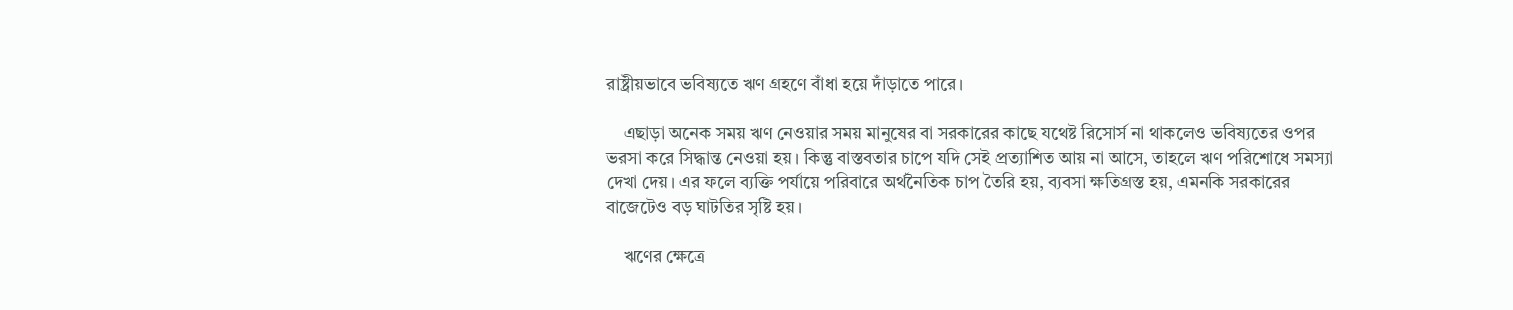রাষ্ট্রীয়ভাবে ভবিষ্যতে ঋণ গ্রহণে বাঁধা হয়ে দাঁড়াতে পারে।

    এছাড়া অনেক সময় ঋণ নেওয়ার সময় মানুষের বা সরকারের কাছে যথেষ্ট রিসোর্স না থাকলেও ভবিষ্যতের ওপর ভরসা করে সিদ্ধান্ত নেওয়া হয়। কিন্তু বাস্তবতার চাপে যদি সেই প্রত্যাশিত আয় না আসে, তাহলে ঋণ পরিশোধে সমস্যা দেখা দেয়। এর ফলে ব্যক্তি পর্যায়ে পরিবারে অর্থনৈতিক চাপ তৈরি হয়, ব্যবসা ক্ষতিগ্রস্ত হয়, এমনকি সরকারের বাজেটেও বড় ঘাটতির সৃষ্টি হয়।

    ঋণের ক্ষেত্রে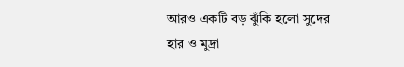আরও একটি বড় ঝুঁকি হলো সুদের হার ও মুদ্রা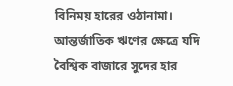বিনিময় হারের ওঠানামা। আন্তর্জাতিক ঋণের ক্ষেত্রে যদি বৈশ্বিক বাজারে সুদের হার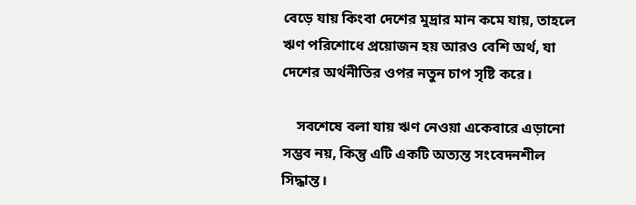বেড়ে যায় কিংবা দেশের মুদ্রার মান কমে যায়, তাহলে ঋণ পরিশোধে প্রয়োজন হয় আরও বেশি অর্থ, যা দেশের অর্থনীতির ওপর নতুন চাপ সৃষ্টি করে।

    সবশেষে বলা যায় ঋণ নেওয়া একেবারে এড়ানো সম্ভব নয়, কিন্তু এটি একটি অত্যন্ত সংবেদনশীল সিদ্ধান্ত।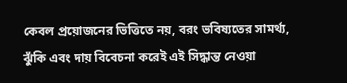কেবল প্রয়োজনের ভিত্তিতে নয়, বরং ভবিষ্যতের সামর্থ্য, ঝুঁকি এবং দায় বিবেচনা করেই এই সিদ্ধান্ত নেওয়া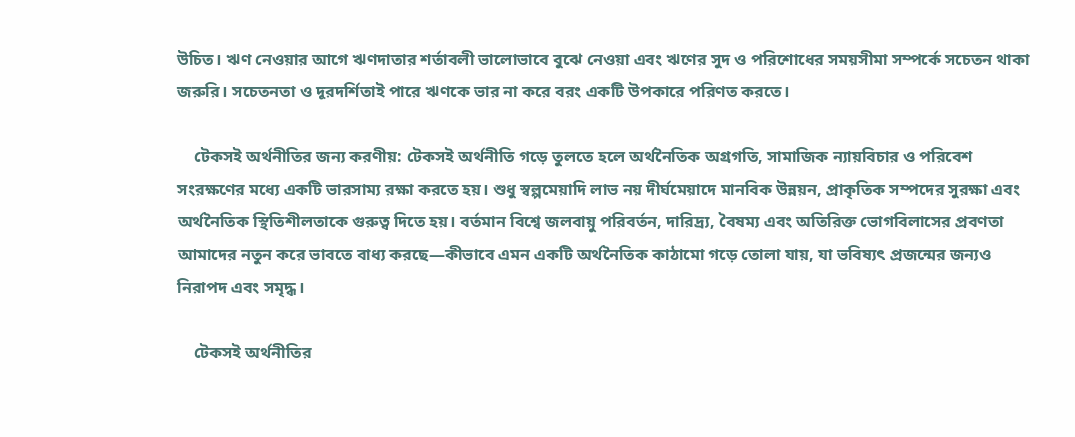উচিত। ঋণ নেওয়ার আগে ঋণদাতার শর্তাবলী ভালোভাবে বুঝে নেওয়া এবং ঋণের সুদ ও পরিশোধের সময়সীমা সম্পর্কে সচেতন থাকা জরুরি। সচেতনতা ও দূরদর্শিতাই পারে ঋণকে ভার না করে বরং একটি উপকারে পরিণত করতে।

    টেকসই অর্থনীতির জন্য করণীয়: টেকসই অর্থনীতি গড়ে তুলতে হলে অর্থনৈতিক অগ্রগতি, সামাজিক ন্যায়বিচার ও পরিবেশ সংরক্ষণের মধ্যে একটি ভারসাম্য রক্ষা করতে হয়। শুধু স্বল্পমেয়াদি লাভ নয় দীর্ঘমেয়াদে মানবিক উন্নয়ন, প্রাকৃতিক সম্পদের সুরক্ষা এবং অর্থনৈতিক স্থিতিশীলতাকে গুরুত্ব দিতে হয়। বর্তমান বিশ্বে জলবায়ু পরিবর্তন, দারিদ্র্য, বৈষম্য এবং অতিরিক্ত ভোগবিলাসের প্রবণতা আমাদের নতুন করে ভাবতে বাধ্য করছে—কীভাবে এমন একটি অর্থনৈতিক কাঠামো গড়ে তোলা যায়, যা ভবিষ্যৎ প্রজন্মের জন্যও নিরাপদ এবং সমৃদ্ধ।

    টেকসই অর্থনীতির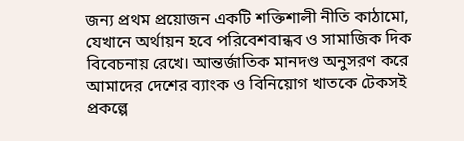জন্য প্রথম প্রয়োজন একটি শক্তিশালী নীতি কাঠামো, যেখানে অর্থায়ন হবে পরিবেশবান্ধব ও সামাজিক দিক বিবেচনায় রেখে। আন্তর্জাতিক মানদণ্ড অনুসরণ করে আমাদের দেশের ব্যাংক ও বিনিয়োগ খাতকে টেকসই প্রকল্পে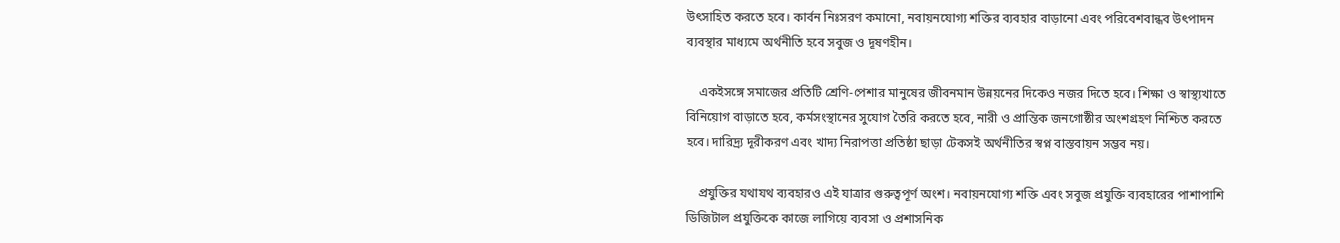উৎসাহিত করতে হবে। কার্বন নিঃসরণ কমানো, নবায়নযোগ্য শক্তির ব্যবহার বাড়ানো এবং পরিবেশবান্ধব উৎপাদন ব্যবস্থার মাধ্যমে অর্থনীতি হবে সবুজ ও দূষণহীন।

    একইসঙ্গে সমাজের প্রতিটি শ্রেণি-পেশার মানুষের জীবনমান উন্নয়নের দিকেও নজর দিতে হবে। শিক্ষা ও স্বাস্থ্যখাতে বিনিয়োগ বাড়াতে হবে, কর্মসংস্থানের সুযোগ তৈরি করতে হবে, নারী ও প্রান্তিক জনগোষ্ঠীর অংশগ্রহণ নিশ্চিত করতে হবে। দারিদ্র্য দূরীকরণ এবং খাদ্য নিরাপত্তা প্রতিষ্ঠা ছাড়া টেকসই অর্থনীতির স্বপ্ন বাস্তবায়ন সম্ভব নয়।

    প্রযুক্তির যথাযথ ব্যবহারও এই যাত্রার গুরুত্বপূর্ণ অংশ। নবায়নযোগ্য শক্তি এবং সবুজ প্রযুক্তি ব্যবহারের পাশাপাশি ডিজিটাল প্রযুক্তিকে কাজে লাগিয়ে ব্যবসা ও প্রশাসনিক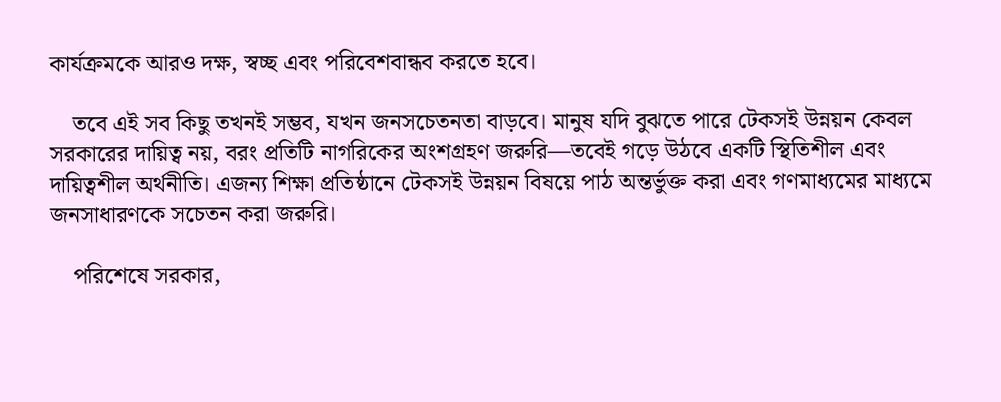কার্যক্রমকে আরও দক্ষ, স্বচ্ছ এবং পরিবেশবান্ধব করতে হবে।

    তবে এই সব কিছু তখনই সম্ভব, যখন জনসচেতনতা বাড়বে। মানুষ যদি বুঝতে পারে টেকসই উন্নয়ন কেবল সরকারের দায়িত্ব নয়, বরং প্রতিটি নাগরিকের অংশগ্রহণ জরুরি—তবেই গড়ে উঠবে একটি স্থিতিশীল এবং দায়িত্বশীল অর্থনীতি। এজন্য শিক্ষা প্রতিষ্ঠানে টেকসই উন্নয়ন বিষয়ে পাঠ অন্তর্ভুক্ত করা এবং গণমাধ্যমের মাধ্যমে জনসাধারণকে সচেতন করা জরুরি।

    পরিশেষে সরকার,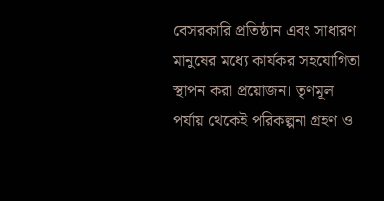বেসরকারি প্রতিষ্ঠান এবং সাধারণ মানুষের মধ্যে কার্যকর সহযোগিতা স্থাপন করা প্রয়োজন। তৃণমূল পর্যায় থেকেই পরিকল্পনা গ্রহণ ও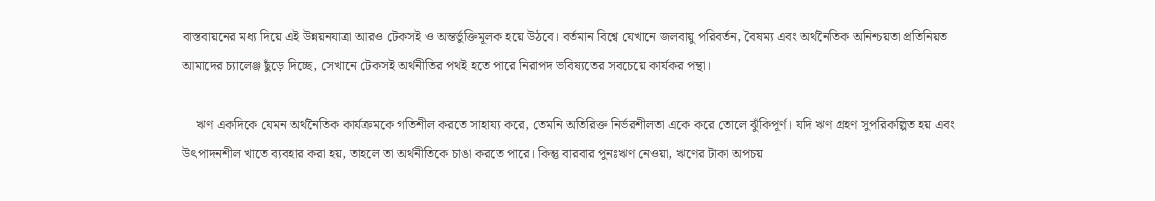বাস্তবায়নের মধ্য দিয়ে এই উন্নয়নযাত্রা আরও টেকসই ও অন্তর্ভুক্তিমূলক হয়ে উঠবে। বর্তমান বিশ্বে যেখানে জলবায়ু পরিবর্তন, বৈষম্য এবং অর্থনৈতিক অনিশ্চয়তা প্রতিনিয়ত আমাদের চ্যালেঞ্জ ছুঁড়ে দিচ্ছে, সেখানে টেকসই অর্থনীতির পথই হতে পারে নিরাপদ ভবিষ্যতের সবচেয়ে কার্যকর পন্থা।

    ঋণ একদিকে যেমন অর্থনৈতিক কার্যক্রমকে গতিশীল করতে সাহায্য করে, তেমনি অতিরিক্ত নির্ভরশীলতা একে করে তোলে ঝুঁকিপূর্ণ। যদি ঋণ গ্রহণ সুপরিকল্পিত হয় এবং উৎপাদনশীল খাতে ব্যবহার করা হয়, তাহলে তা অর্থনীতিকে চাঙা করতে পারে। কিন্তু বারবার পুনঃঋণ নেওয়া, ঋণের টাকা অপচয়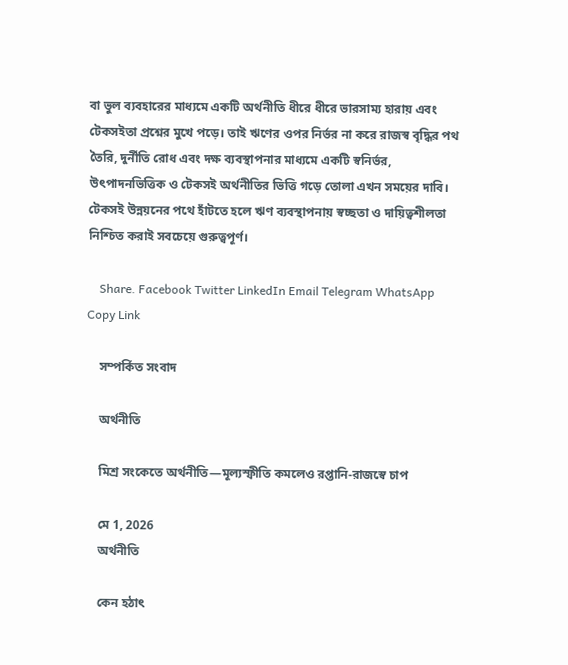বা ভুল ব্যবহারের মাধ্যমে একটি অর্থনীতি ধীরে ধীরে ভারসাম্য হারায় এবং টেকসইতা প্রশ্নের মুখে পড়ে। তাই ঋণের ওপর নির্ভর না করে রাজস্ব বৃদ্ধির পথ তৈরি, দুর্নীতি রোধ এবং দক্ষ ব্যবস্থাপনার মাধ্যমে একটি স্বনির্ভর, উৎপাদনভিত্তিক ও টেকসই অর্থনীতির ভিত্তি গড়ে তোলা এখন সময়ের দাবি। টেকসই উন্নয়নের পথে হাঁটতে হলে ঋণ ব্যবস্থাপনায় স্বচ্ছতা ও দায়িত্বশীলতা নিশ্চিত করাই সবচেয়ে গুরুত্বপূর্ণ।

    Share. Facebook Twitter LinkedIn Email Telegram WhatsApp Copy Link

    সম্পর্কিত সংবাদ

    অর্থনীতি

    মিশ্র সংকেতে অর্থনীতি—মূল্যস্ফীতি কমলেও রপ্তানি-রাজস্বে চাপ

    মে 1, 2026
    অর্থনীতি

    কেন হঠাৎ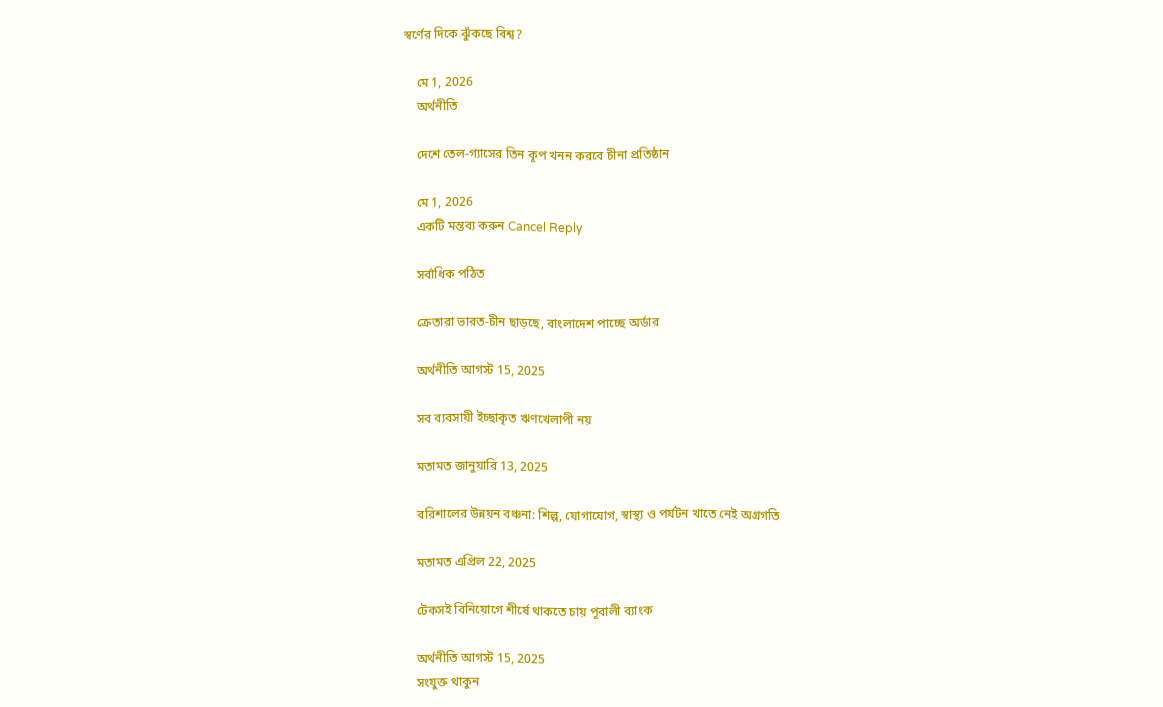স্বর্ণের দিকে ঝুঁকছে বিশ্ব?

    মে 1, 2026
    অর্থনীতি

    দেশে তেল-গ্যাসের তিন কূপ খনন করবে চীনা প্রতিষ্ঠান

    মে 1, 2026
    একটি মন্তব্য করুন Cancel Reply

    সর্বাধিক পঠিত

    ক্রেতারা ভারত-চীন ছাড়ছে, বাংলাদেশ পাচ্ছে অর্ডার

    অর্থনীতি আগস্ট 15, 2025

    সব ব্যবসায়ী ইচ্ছাকৃত ঋণখেলাপী নয়

    মতামত জানুয়ারি 13, 2025

    বরিশালের উন্নয়ন বঞ্চনা: শিল্প, যোগাযোগ, স্বাস্থ্য ও পর্যটন খাতে নেই অগ্রগতি

    মতামত এপ্রিল 22, 2025

    টেকসই বিনিয়োগে শীর্ষে থাকতে চায় পূবালী ব্যাংক

    অর্থনীতি আগস্ট 15, 2025
    সংযুক্ত থাকুন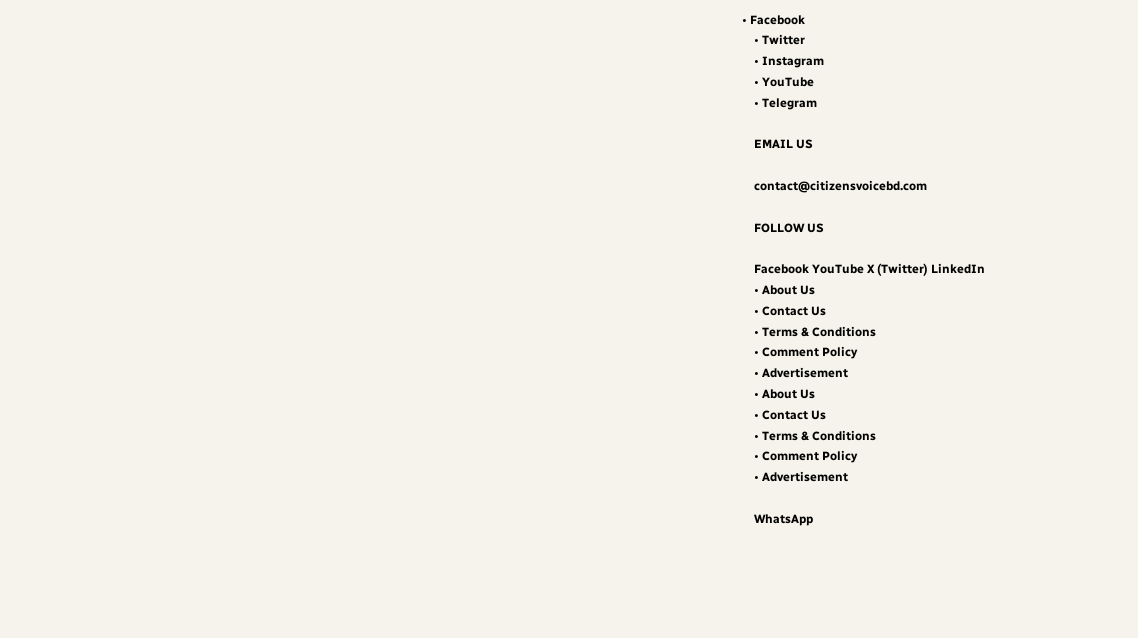• Facebook
    • Twitter
    • Instagram
    • YouTube
    • Telegram

    EMAIL US

    contact@citizensvoicebd.com

    FOLLOW US

    Facebook YouTube X (Twitter) LinkedIn
    • About Us
    • Contact Us
    • Terms & Conditions
    • Comment Policy
    • Advertisement
    • About Us
    • Contact Us
    • Terms & Conditions
    • Comment Policy
    • Advertisement

    WhatsApp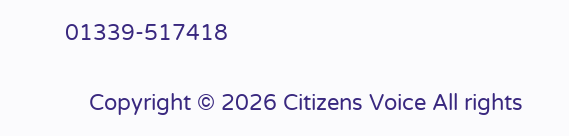01339-517418

    Copyright © 2026 Citizens Voice All rights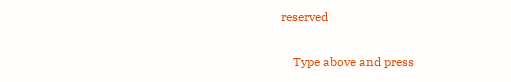reserved

    Type above and press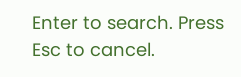Enter to search. Press Esc to cancel.